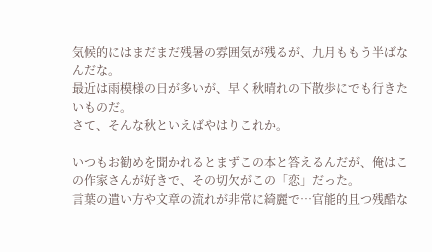気候的にはまだまだ残暑の雰囲気が残るが、九月ももう半ばなんだな。
最近は雨模様の日が多いが、早く秋晴れの下散歩にでも行きたいものだ。
さて、そんな秋といえばやはりこれか。

いつもお勧めを聞かれるとまずこの本と答えるんだが、俺はこの作家さんが好きで、その切欠がこの「恋」だった。
言葉の遣い方や文章の流れが非常に綺麗で…官能的且つ残酷な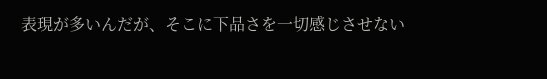表現が多いんだが、そこに下品さを一切感じさせない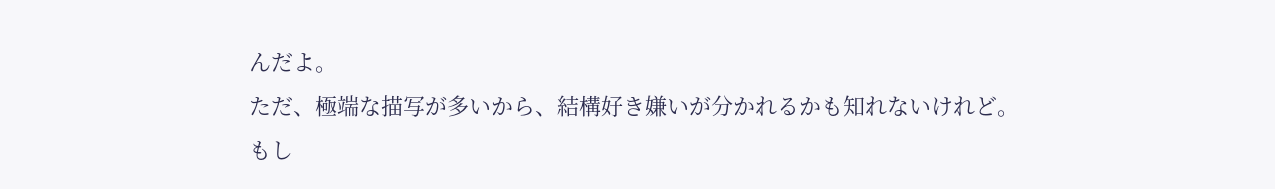んだよ。
ただ、極端な描写が多いから、結構好き嫌いが分かれるかも知れないけれど。
もし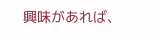興味があれば、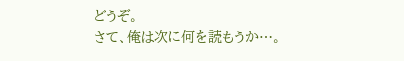どうぞ。
さて、俺は次に何を読もうか…。